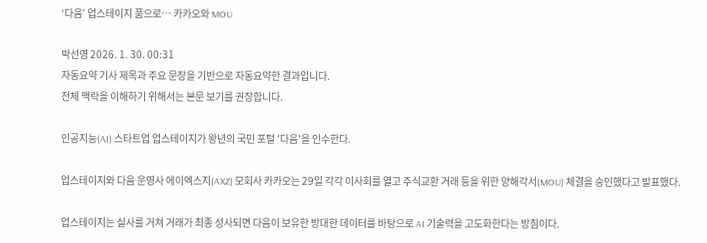‘다음’ 업스테이지 품으로… 카카오와 MOU

박선영 2026. 1. 30. 00:31
자동요약 기사 제목과 주요 문장을 기반으로 자동요약한 결과입니다.
전체 맥락을 이해하기 위해서는 본문 보기를 권장합니다.

인공지능(AI) 스타트업 업스테이지가 왕년의 국민 포털 '다음'을 인수한다.

업스테이지와 다음 운영사 에이엑스지(AXZ) 모회사 카카오는 29일 각각 이사회를 열고 주식교환 거래 등을 위한 양해각서(MOU) 체결을 승인했다고 발표했다.

업스테이지는 실사를 거쳐 거래가 최종 성사되면 다음이 보유한 방대한 데이터를 바탕으로 AI 기술력을 고도화한다는 방침이다.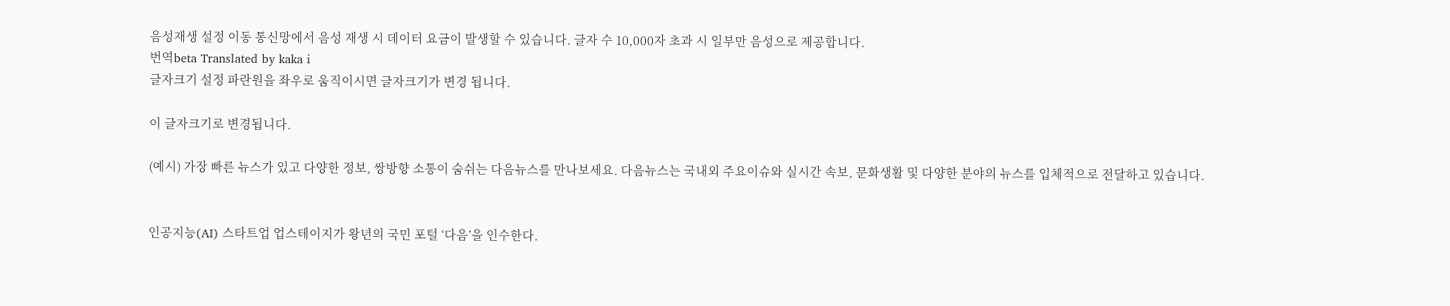음성재생 설정 이동 통신망에서 음성 재생 시 데이터 요금이 발생할 수 있습니다. 글자 수 10,000자 초과 시 일부만 음성으로 제공합니다.
번역beta Translated by kaka i
글자크기 설정 파란원을 좌우로 움직이시면 글자크기가 변경 됩니다.

이 글자크기로 변경됩니다.

(예시) 가장 빠른 뉴스가 있고 다양한 정보, 쌍방향 소통이 숨쉬는 다음뉴스를 만나보세요. 다음뉴스는 국내외 주요이슈와 실시간 속보, 문화생활 및 다양한 분야의 뉴스를 입체적으로 전달하고 있습니다.


인공지능(AI) 스타트업 업스테이지가 왕년의 국민 포털 ‘다음’을 인수한다.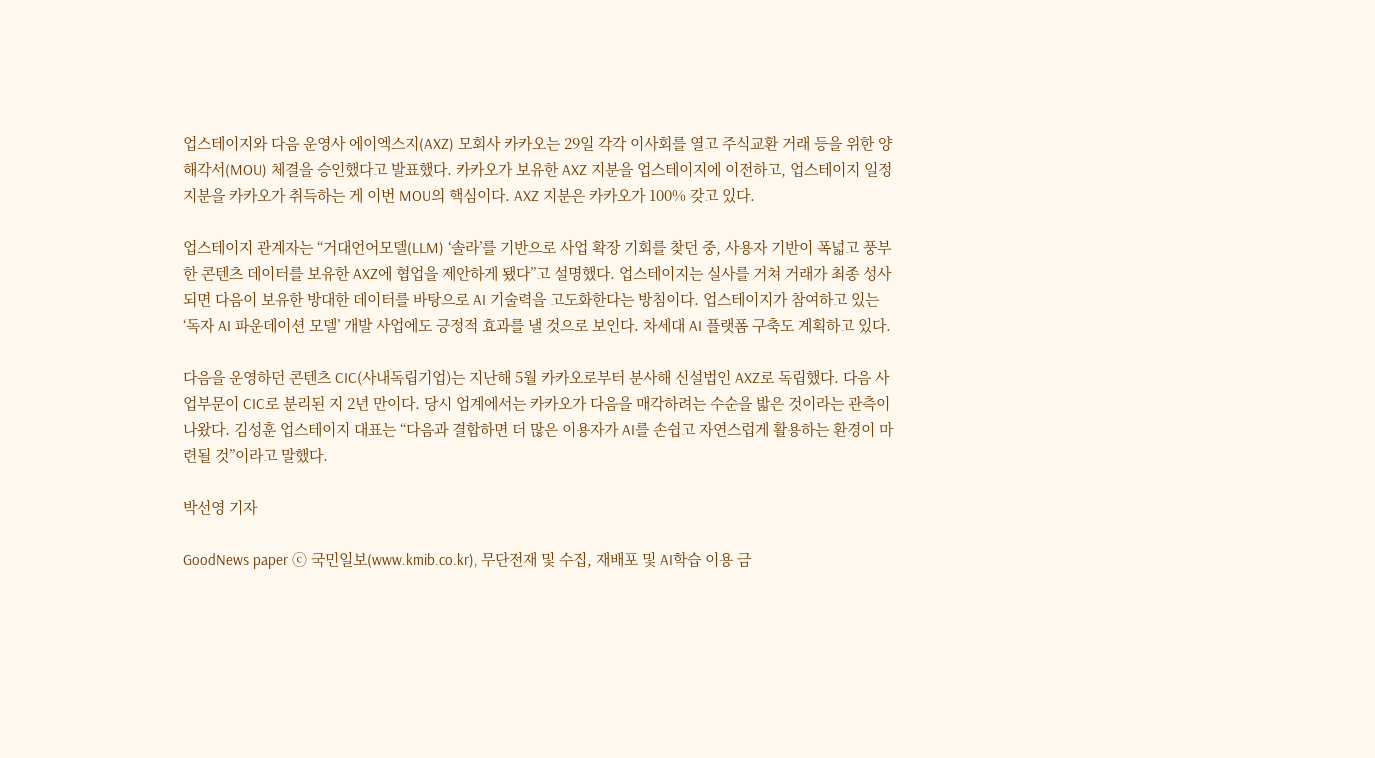업스테이지와 다음 운영사 에이엑스지(AXZ) 모회사 카카오는 29일 각각 이사회를 열고 주식교환 거래 등을 위한 양해각서(MOU) 체결을 승인했다고 발표했다. 카카오가 보유한 AXZ 지분을 업스테이지에 이전하고, 업스테이지 일정 지분을 카카오가 취득하는 게 이번 MOU의 핵심이다. AXZ 지분은 카카오가 100% 갖고 있다.

업스테이지 관계자는 “거대언어모델(LLM) ‘솔라’를 기반으로 사업 확장 기회를 찾던 중, 사용자 기반이 폭넓고 풍부한 콘텐츠 데이터를 보유한 AXZ에 협업을 제안하게 됐다”고 설명했다. 업스테이지는 실사를 거쳐 거래가 최종 성사되면 다음이 보유한 방대한 데이터를 바탕으로 AI 기술력을 고도화한다는 방침이다. 업스테이지가 참여하고 있는 ‘독자 AI 파운데이션 모델’ 개발 사업에도 긍정적 효과를 낼 것으로 보인다. 차세대 AI 플랫폼 구축도 계획하고 있다.

다음을 운영하던 콘텐츠 CIC(사내독립기업)는 지난해 5월 카카오로부터 분사해 신설법인 AXZ로 독립했다. 다음 사업부문이 CIC로 분리된 지 2년 만이다. 당시 업계에서는 카카오가 다음을 매각하려는 수순을 밟은 것이라는 관측이 나왔다. 김성훈 업스테이지 대표는 “다음과 결합하면 더 많은 이용자가 AI를 손쉽고 자연스럽게 활용하는 환경이 마련될 것”이라고 말했다.

박선영 기자

GoodNews paper ⓒ 국민일보(www.kmib.co.kr), 무단전재 및 수집, 재배포 및 AI학습 이용 금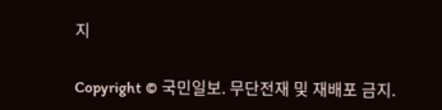지

Copyright © 국민일보. 무단전재 및 재배포 금지.